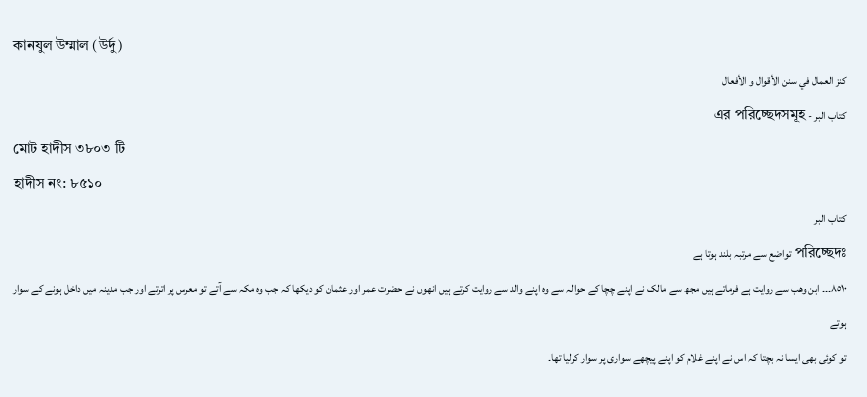কানযুল উম্মাল (উর্দু)
كنز العمال في سنن الأقوال و الأفعال
کتاب البر - এর পরিচ্ছেদসমূহ
মোট হাদীস ৩৮০৩ টি
হাদীস নং: ৮৫১০
کتاب البر
পরিচ্ছেদঃ تواضع سے مرتبہ بلند ہوتا ہے
٨٥١٠۔۔۔ ابن وھب سے روایت ہے فرماتے ہیں مجھ سے مالک نے اپنے چچا کے حوالہ سے وہ اپنے والد سے روایت کرتے ہیں انھوں نے حضرت عمر اور عثمان کو دیکھا کہ جب وہ مکہ سے آتے تو معرس پر اترتے اور جب مدینہ میں داخل ہونے کے سوار ہوتے
تو کوئی بھی ایسا نہ بچتا کہ اس نے اپنے غلام کو اپنے پیچھے سواری پر سوار کرلیا تھا۔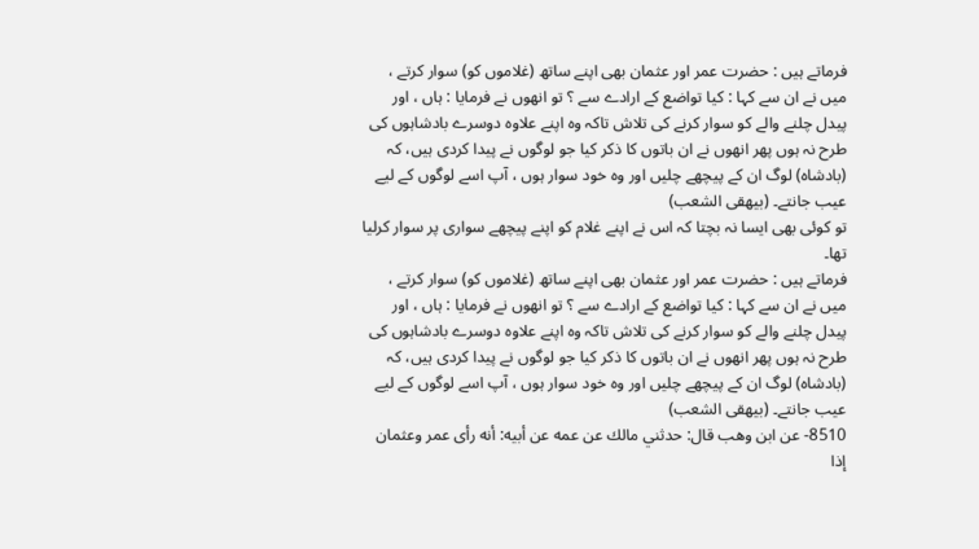فرماتے ہیں : حضرت عمر اور عثمان بھی اپنے ساتھ (غلاموں کو) سوار کرتے ، میں نے ان سے کہا : کیا تواضع کے ارادے سے ؟ تو انھوں نے فرمایا : ہاں ، اور پیدل چلنے والے کو سوار کرنے کی تلاش تاکہ وہ اپنے علاوہ دوسرے بادشاہوں کی طرح نہ ہوں پھر انھوں نے ان باتوں کا ذکر کیا جو لوگوں نے پیدا کردی ہیں، کہ (بادشاہ) لوگ ان کے پیچھے چلیں اور وہ خود سوار ہوں ، آپ اسے لوگوں کے لیے عیب جانتے۔ (بیھقی الشعب)
تو کوئی بھی ایسا نہ بچتا کہ اس نے اپنے غلام کو اپنے پیچھے سواری پر سوار کرلیا تھا۔
فرماتے ہیں : حضرت عمر اور عثمان بھی اپنے ساتھ (غلاموں کو) سوار کرتے ، میں نے ان سے کہا : کیا تواضع کے ارادے سے ؟ تو انھوں نے فرمایا : ہاں ، اور پیدل چلنے والے کو سوار کرنے کی تلاش تاکہ وہ اپنے علاوہ دوسرے بادشاہوں کی طرح نہ ہوں پھر انھوں نے ان باتوں کا ذکر کیا جو لوگوں نے پیدا کردی ہیں، کہ (بادشاہ) لوگ ان کے پیچھے چلیں اور وہ خود سوار ہوں ، آپ اسے لوگوں کے لیے عیب جانتے۔ (بیھقی الشعب)
8510- عن ابن وهب قال: حدثني مالك عن عمه عن أبيه: أنه رأى عمر وعثمان إذا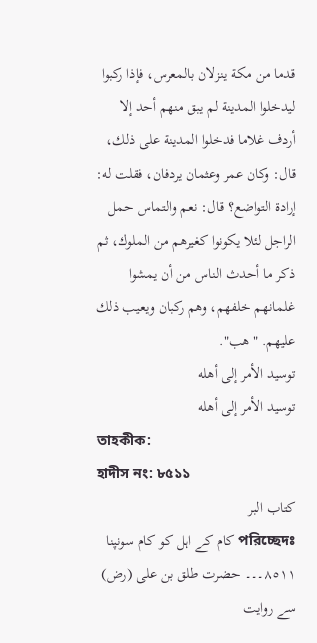قدما من مكة ينزلان بالمعرس، فإذا ركبوا ليدخلوا المدينة لم يبق منهم أحد إلا أردف غلاما فدخلوا المدينة على ذلك، قال: وكان عمر وعثمان يردفان، فقلت له: إرادة التواضع؟ قال: نعم والتماس حمل الراجل لئلا يكونوا كغيرهم من الملوك، ثم ذكر ما أحدث الناس من أن يمشوا غلمانهم خلفهم، وهم ركبان ويعيب ذلك عليهم. "هب".
توسيد الأمر إلى أهله
توسيد الأمر إلى أهله
তাহকীক:
হাদীস নং: ৮৫১১
کتاب البر
পরিচ্ছেদঃ کام کے اہل کو کام سونپنا
٨٥١١۔۔۔ حضرت طلق بن علی (رض) سے روایت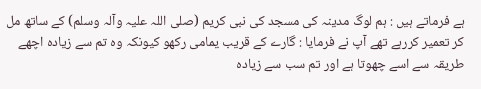ہے فرماتے ہیں : ہم لوگ مدینہ کی مسجد کی نبی کریم (صلی اللہ علیہ وآلہ وسلم) کے ساتھ مل کر تعمیر کررہے تھے آپ نے فرمایا : گارے کے قریب یمامی رکھو کیونکہ وہ تم سے زیادہ اچھے طریقہ سے اسے چھوتا ہے اور تم سب سے زیادہ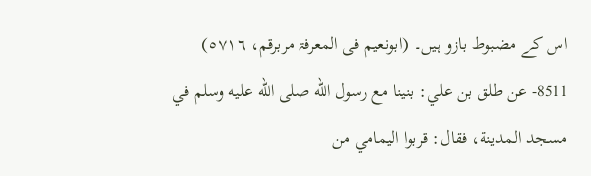اس کے مضبوط بازو ہیں۔ (ابونعیم فی المعرفۃ مربرقم، ٥٧١٦)
8511- عن طلق بن علي: بنينا مع رسول الله صلى الله عليه وسلم في مسجد المدينة، فقال: قربوا اليمامي من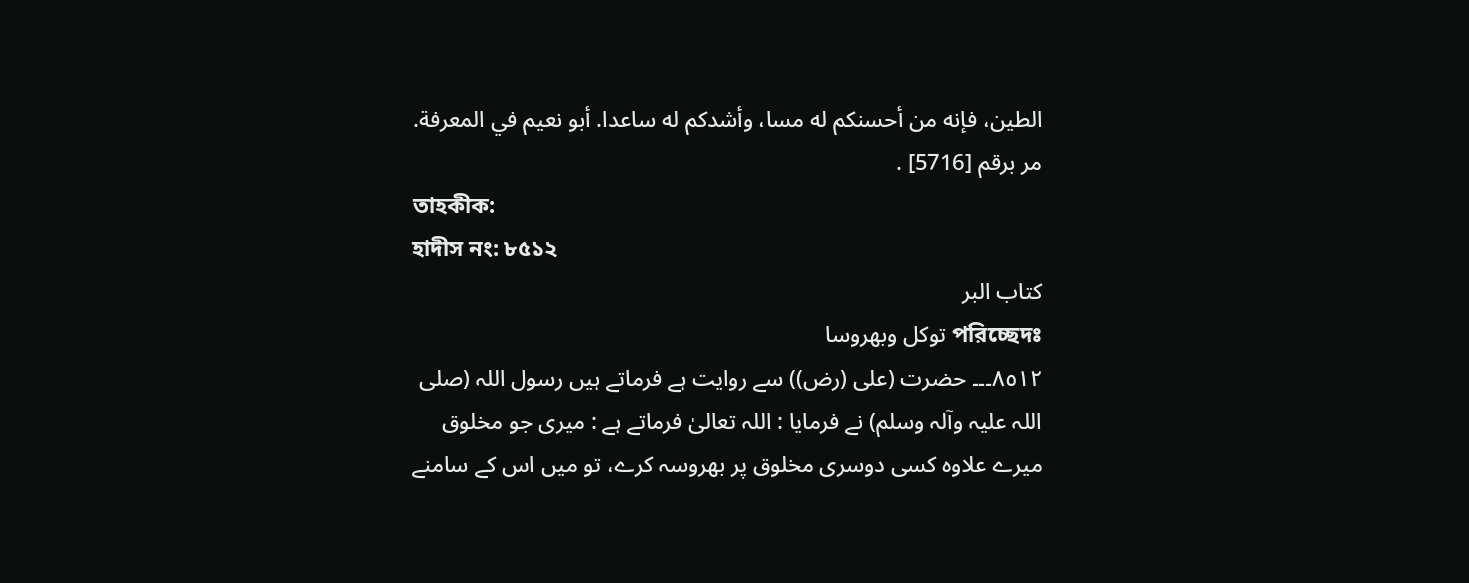الطين، فإنه من أحسنكم له مسا، وأشدكم له ساعدا. أبو نعيم في المعرفة. مر برقم [5716] .
তাহকীক:
হাদীস নং: ৮৫১২
کتاب البر
পরিচ্ছেদঃ توکل وبھروسا
٨٥١٢۔۔۔ حضرت (علی (رض)) سے روایت ہے فرماتے ہیں رسول اللہ (صلی اللہ علیہ وآلہ وسلم) نے فرمایا : اللہ تعالیٰ فرماتے ہے : میری جو مخلوق میرے علاوہ کسی دوسری مخلوق پر بھروسہ کرے، تو میں اس کے سامنے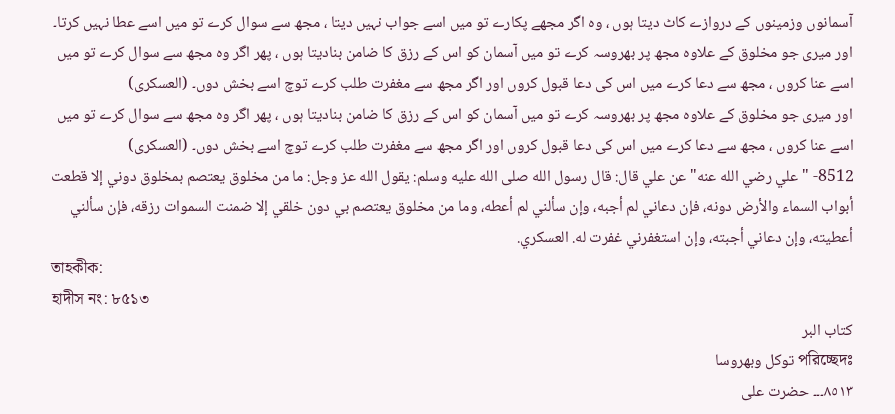آسمانوں وزمینوں کے دروازے کاٹ دیتا ہوں ، وہ اگر مجھے پکارے تو میں اسے جواب نہیں دیتا ، مجھ سے سوال کرے تو میں اسے عطا نہیں کرتا۔
اور میری جو مخلوق کے علاوہ مجھ پر بھروسہ کرے تو میں آسمان کو اس کے رزق کا ضامن بنادیتا ہوں ، پھر اگر وہ مجھ سے سوال کرے تو میں اسے عنا کروں ، مجھ سے دعا کرے میں اس کی دعا قبول کروں اور اگر مجھ سے مغفرت طلب کرے توچ اسے بخش دوں۔ (العسکری)
اور میری جو مخلوق کے علاوہ مجھ پر بھروسہ کرے تو میں آسمان کو اس کے رزق کا ضامن بنادیتا ہوں ، پھر اگر وہ مجھ سے سوال کرے تو میں اسے عنا کروں ، مجھ سے دعا کرے میں اس کی دعا قبول کروں اور اگر مجھ سے مغفرت طلب کرے توچ اسے بخش دوں۔ (العسکری)
8512- "علي رضي الله عنه" عن علي قال: قال رسول الله صلى الله عليه وسلم: يقول الله عز وجل: ما من مخلوق يعتصم بمخلوق دوني إلا قطعت أبواب السماء والأرض دونه، فإن دعاني لم أجبه، وإن سألني لم أعطه، وما من مخلوق يعتصم بي دون خلقي إلا ضمنت السموات رزقه، فإن سألني أعطيته، وإن دعاني أجبته، وإن استغفرني غفرت له. العسكري.
তাহকীক:
হাদীস নং: ৮৫১৩
کتاب البر
পরিচ্ছেদঃ توکل وبھروسا
٨٥١٣۔۔۔ حضرت علی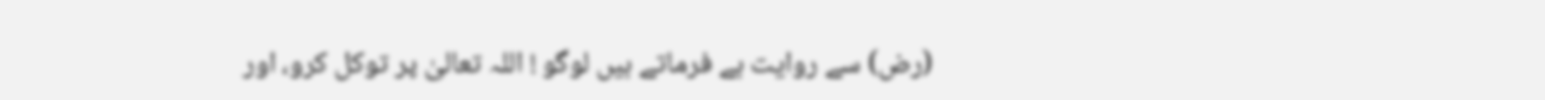(رض) سے روایت ہے فرماتے ہیں لوگو ! اللہ تعالیٰ پر توکل کرو، اور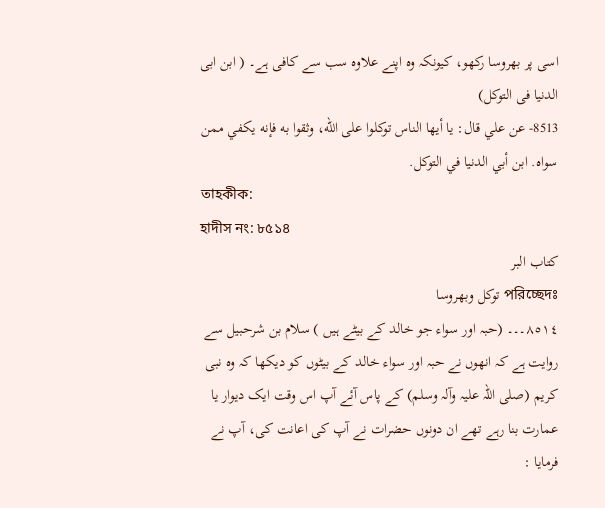اسی پر بھروسا رکھو، کیونکہ وہ اپنے علاوہ سب سے کافی ہے۔ ( ابن ابی الدنیا فی التوکل)
8513- عن علي قال: يا أيها الناس توكلوا على الله، وثقوا به فإنه يكفي ممن سواه. ابن أبي الدنيا في التوكل.
তাহকীক:
হাদীস নং: ৮৫১৪
کتاب البر
পরিচ্ছেদঃ توکل وبھروسا
٨٥١٤۔۔۔ (حبہ اور سواء جو خالد کے بیٹے ہیں ) سلام بن شرحبیل سے روایت ہے کہ انھوں نے حبہ اور سواء خالد کے بیٹوں کو دیکھا کہ وہ نبی کریم (صلی اللہ علیہ وآلہ وسلم) کے پاس آئے آپ اس وقت ایک دیوار یا عمارت بنا رہے تھے ان دونوں حضرات نے آپ کی اعانت کی، آپ نے فرمایا :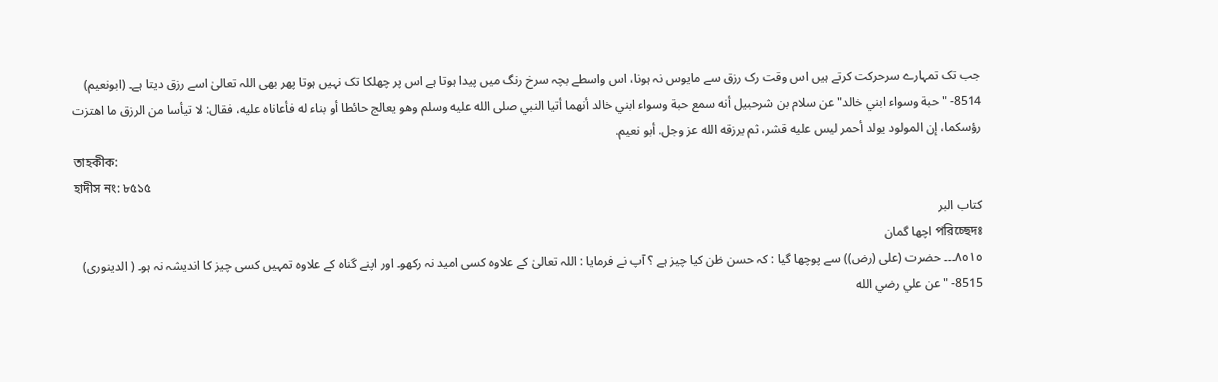جب تک تمہارے سرحرکت کرتے ہیں اس وقت رک رزق سے مایوس نہ ہونا، اس واسطے بچہ سرخ رنگ میں پیدا ہوتا ہے اس پر چھلکا تک نہیں ہوتا پھر بھی اللہ تعالیٰ اسے رزق دیتا ہے۔ (ابونعیم)
8514- "حبة وسواء ابني خالد" عن سلام بن شرحبيل أنه سمع حبة وسواء ابني خالد أنهما أتيا النبي صلى الله عليه وسلم وهو يعالج حائطا أو بناء له فأعاناه عليه، فقال: لا تيأسا من الرزق ما اهتزت رؤسكما، إن المولود يولد أحمر ليس عليه قشر، ثم يرزقه الله عز وجل. أبو نعيم.
তাহকীক:
হাদীস নং: ৮৫১৫
کتاب البر
পরিচ্ছেদঃ اچھا گمان
٨٥١٥۔۔۔ حضرت (علی (رض)) سے پوچھا گیا : کہ حسن ظن کیا چیز ہے ؟ آپ نے فرمایا : اللہ تعالیٰ کے علاوہ کسی امید نہ رکھو۔ اور اپنے گناہ کے علاوہ تمہیں کسی چیز کا اندیشہ نہ ہو۔ ( الدینوری)
8515- "عن علي رضي الله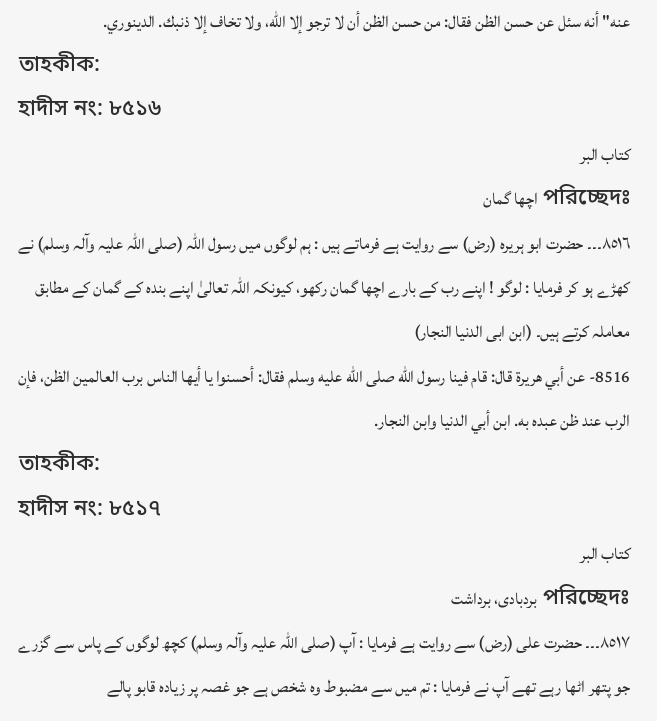عنه" أنه سئل عن حسن الظن فقال: من حسن الظن أن لا ترجو إلا الله، ولا تخاف إلا ذنبك. الدينوري.
তাহকীক:
হাদীস নং: ৮৫১৬
کتاب البر
পরিচ্ছেদঃ اچھا گمان
٨٥١٦۔۔۔ حضرت ابو ہریرہ (رض) سے روایت ہے فرماتے ہیں : ہم لوگوں میں رسول اللہ (صلی اللہ علیہ وآلہ وسلم) نے کھڑے ہو کر فرمایا : لوگو ! اپنے رب کے بارے اچھا گمان رکھو، کیونکہ اللہ تعالیٰ اپنے بندہ کے گمان کے مطابق معاملہ کرتے ہیں۔ (ابن ابی الدنیا النجار)
8516- عن أبي هريرة قال: قام فينا رسول الله صلى الله عليه وسلم فقال: أحسنوا يا أيها الناس برب العالمين الظن، فإن الرب عند ظن عبده به. ابن أبي الدنيا وابن النجار.
তাহকীক:
হাদীস নং: ৮৫১৭
کتاب البر
পরিচ্ছেদঃ بردبادی، برداشت
٨٥١٧۔۔۔ حضرت علی (رض) سے روایت ہے فرمایا : آپ (صلی اللہ علیہ وآلہ وسلم) کچھ لوگوں کے پاس سے گزرے جو پتھر اٹھا رہے تھے آپ نے فرمایا : تم میں سے مضبوط وہ شخص ہے جو غصہ پر زیادہ قابو پالے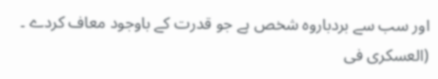اور سب سے بردباروہ شخص ہے جو قدرت کے باوجود معاف کردے ۔ (العسکری فی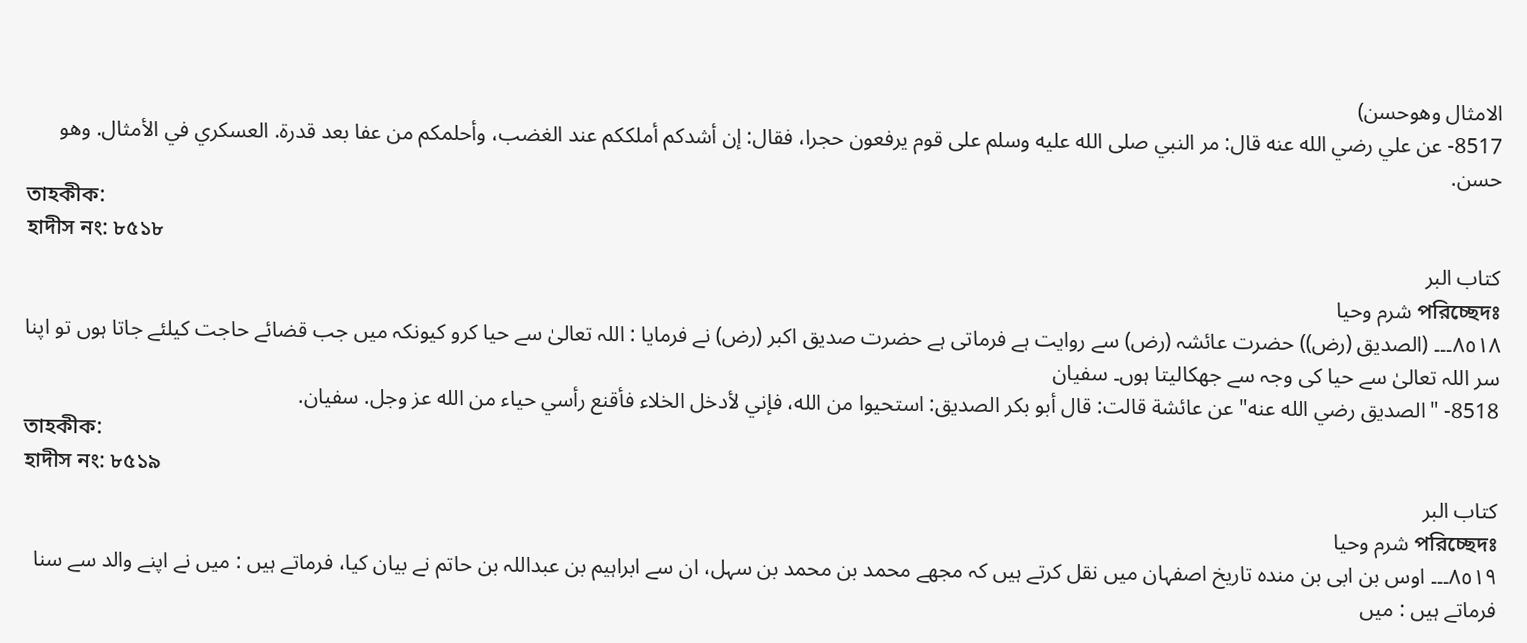الامثال وھوحسن)
8517- عن علي رضي الله عنه قال: مر النبي صلى الله عليه وسلم على قوم يرفعون حجرا، فقال: إن أشدكم أملككم عند الغضب، وأحلمكم من عفا بعد قدرة. العسكري في الأمثال. وهو حسن.
তাহকীক:
হাদীস নং: ৮৫১৮
کتاب البر
পরিচ্ছেদঃ شرم وحیا
٨٥١٨۔۔۔ (الصدیق (رض)) حضرت عائشہ (رض) سے روایت ہے فرماتی ہے حضرت صدیق اکبر (رض) نے فرمایا : اللہ تعالیٰ سے حیا کرو کیونکہ میں جب قضائے حاجت کیلئے جاتا ہوں تو اپنا سر اللہ تعالیٰ سے حیا کی وجہ سے جھکالیتا ہوں۔ سفیان
8518- "الصديق رضي الله عنه" عن عائشة قالت: قال أبو بكر الصديق: استحيوا من الله، فإني لأدخل الخلاء فأقنع رأسي حياء من الله عز وجل. سفيان.
তাহকীক:
হাদীস নং: ৮৫১৯
کتاب البر
পরিচ্ছেদঃ شرم وحیا
٨٥١٩۔۔۔ اوس بن ابی بن مندہ تاریخ اصفہان میں نقل کرتے ہیں کہ مجھے محمد بن محمد بن سہل، ان سے ابراہیم بن عبداللہ بن حاتم نے بیان کیا، فرماتے ہیں : میں نے اپنے والد سے سنا فرماتے ہیں : میں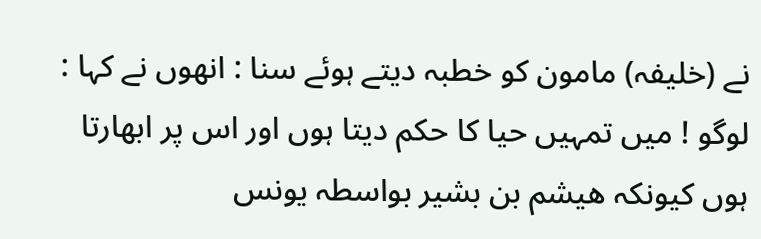نے (خلیفہ) مامون کو خطبہ دیتے ہوئے سنا : انھوں نے کہا : لوگو ! میں تمہیں حیا کا حکم دیتا ہوں اور اس پر ابھارتا ہوں کیونکہ ھیشم بن بشیر بواسطہ یونس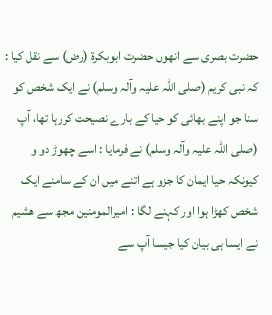حضرت بصری سے انھوں حضرت ابوبکرۃ (رض) سے نقل کیا : کہ نبی کریم (صلی اللہ علیہ وآلہ وسلم) نے ایک شخص کو سنا جو اپنے بھائی کو حیا کے بارے نصیحت کررہا تھا، آپ (صلی اللہ علیہ وآلہ وسلم) نے فرمایا : اسے چھوڑ دو و کیونکہ حیا ایمان کا جزو ہے اتنے میں ان کے سامنے ایک شخص کھڑا ہوا اور کہنے لگا : امیرالمومنین مجھ سے ھشیم نے ایسا ہی بیان کیا جیسا آپ سے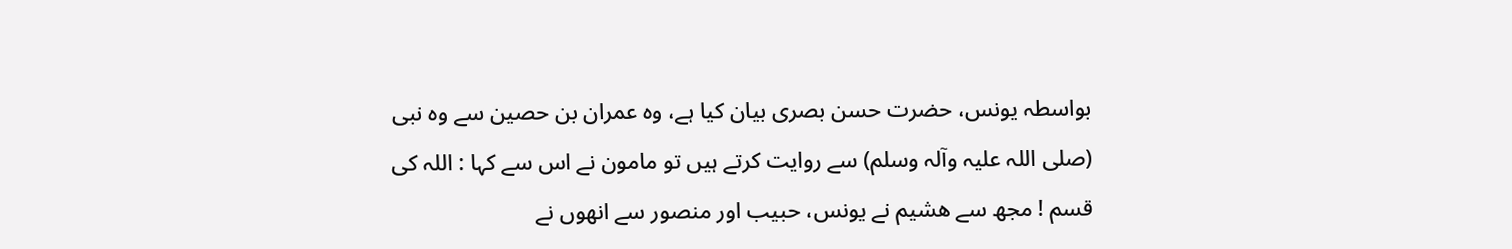بواسطہ یونس، حضرت حسن بصری بیان کیا ہے، وہ عمران بن حصین سے وہ نبی (صلی اللہ علیہ وآلہ وسلم) سے روایت کرتے ہیں تو مامون نے اس سے کہا : اللہ کی قسم ! مجھ سے ھشیم نے یونس، حبیب اور منصور سے انھوں نے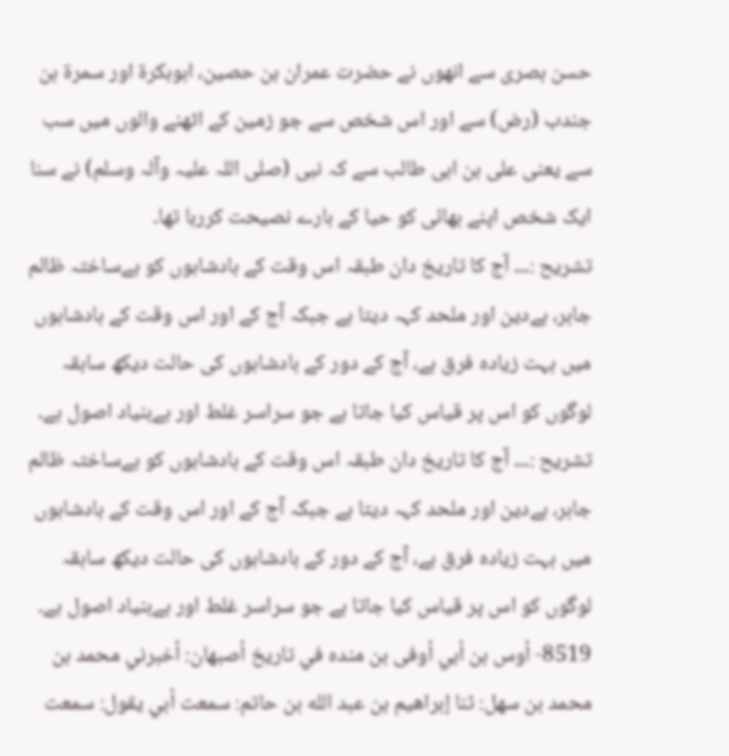حسن بصری سے انھوں نے حضرت عمران بن حصین، ابوبکرۃ اور سمرۃ بن جندب (رض) سے اور اس شخص سے جو زمین کے اٹھنے والوں میں سب سے یعنی علی بن ابی طالب سے کہ نبی (صلی اللہ علیہ وآلہ وسلم) نے سنا ایک شخص اپنے بھائی کو حیا کے بارے نصیحت کررہا تھا۔
تشریح :۔۔۔ آج کا تاریخ دان طبقہ اس وقت کے بادشاہوں کو بےساختہ ظالم جابر، بےدین اور ملحد کہہ دیتا ہے جبکہ آج کے اور اس وقت کے بادشاہوں میں بہت زیادہ فرق ہے، آج کے دور کے بادشاہوں کی حالت دیکھ سابقہ لوگوں کو اس پر قیاس کیا جاتا ہے جو سراسر غلط اور بےبنیاد اصول ہے۔
تشریح :۔۔۔ آج کا تاریخ دان طبقہ اس وقت کے بادشاہوں کو بےساختہ ظالم جابر، بےدین اور ملحد کہہ دیتا ہے جبکہ آج کے اور اس وقت کے بادشاہوں میں بہت زیادہ فرق ہے، آج کے دور کے بادشاہوں کی حالت دیکھ سابقہ لوگوں کو اس پر قیاس کیا جاتا ہے جو سراسر غلط اور بےبنیاد اصول ہے۔
8519- أوس بن أبي أوفى بن منده في تاريخ أصبهان: أخبرني محمد بن محمد بن سهل: ثنا إبراهيم بن عبد الله بن حاتم: سمعت أبي يقول: سمعت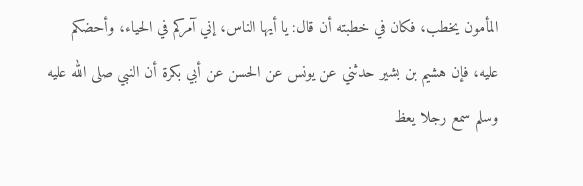المأمون يخطب، فكان في خطبته أن قال: يا أيها الناس، إني آمركم في الحياء، وأحضكم عليه، فإن هشيم بن بشير حدثني عن يونس عن الحسن عن أبي بكرة أن النبي صلى الله عليه وسلم سمع رجلا يعظ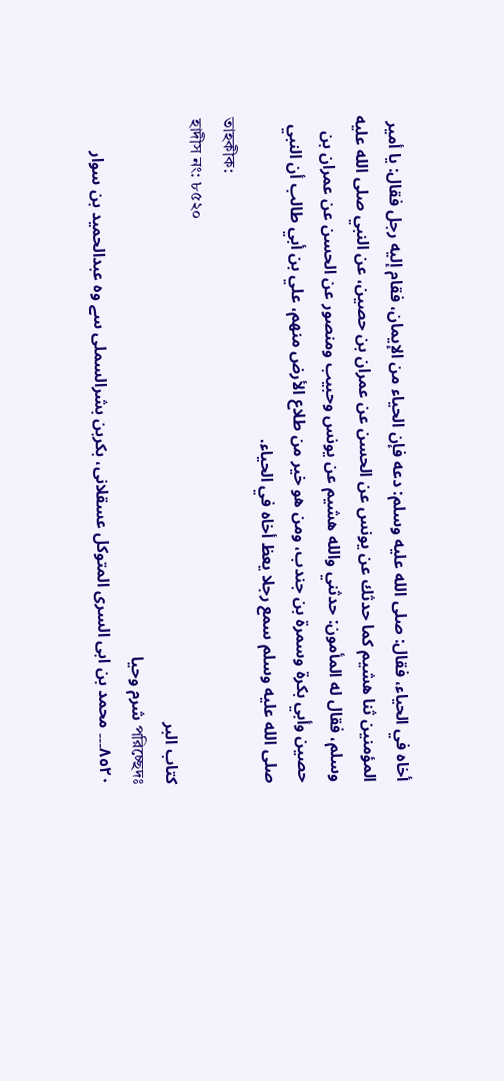أخاه في الحياء، فقال: صلى الله عليه وسلم: دعه فإن الحياء من الإيمان، فقام إليه رجل فقال: يا أمير المؤمنين ثنا هشيم كما حدثك عن يونس عن الحسن عن عمران بن حصين، عن النبي صلى الله عليه وسلم، فقال له المأمون: حدثني والله هشيم عن يونس وحبيب ومنصور عن الحسن عن عمران بن حصين وأبي بكرة وسمرة بن جندب، ومن هو خير من طلاع الأرض منهم، علي بن أبي طالب أن النبي صلى الله عليه وسلم سمع رجلا يعظ أخاه في الحياء.
তাহকীক:
হাদীস নং: ৮৫২০
کتاب البر
পরিচ্ছেদঃ شرم وحیا
٨٥٢٠۔۔۔ محمد بن ابی السری المتوکل عسقلانی، بکربن بشرالسملی سے وہ عبدالحمید بن سوار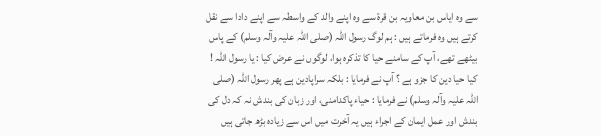سے وہ ایاس بن معاویہ بن قرۃ سے وہ اپنے والد کے واسطہ سے اپنے دادا سے نقل کرتے ہیں وہ فرماتے ہیں : ہم لوگ رسول اللہ (صلی اللہ علیہ وآلہ وسلم) کے پاس بیٹھے تھے، آپ کے سامنے حیا کا تذکرہ ہوا، لوگوں نے عرض کیا : یا رسول اللہ ! کیا حیا دین کا جزو ہے ؟ آپ نے فرمایا : بلکہ سراپادین ہے پھر رسول اللہ (صلی اللہ علیہ وآلہ وسلم) نے فرمایا : حیاء پاکدامنی، اور زبان کی بندش نہ کہ دل کی بندش اور عمل ایمان کے اجراء ہیں یہ آخرت میں اس سے زیادہ بڑھ جاتی ہیں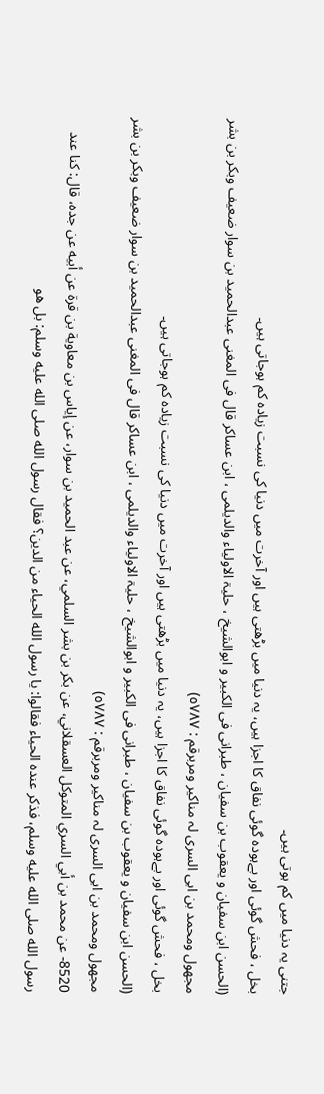جتنی یہ دنیا میں کم ہوتی ہیں۔
بخل ، فحش گوئی اور بےہودہ گوئی نفاق کا اجزا ہیں، یہ دنیا میں بڑھتی ہیں اور آخرت میں دنیا کی نسبت زیادہ کم ہوجاتی ہیں۔
(الحسن ابن سفیان و یعقوب بن سفیان ، طبرانی فی الکبیر و ابوالشیخ ، حلیۃ الاولیاء والدیلمی ، ابن عساکر قال فی المغنی عبدالحمید بن سوار ضعیف وبکر بن بشر مجھول ومحمد بن ابی السری لہ مناکیر ومربرقم : ٥٧٨٧)
بخل ، فحش گوئی اور بےہودہ گوئی نفاق کا اجزا ہیں، یہ دنیا میں بڑھتی ہیں اور آخرت میں دنیا کی نسبت زیادہ کم ہوجاتی ہیں۔
(الحسن ابن سفیان و یعقوب بن سفیان ، طبرانی فی الکبیر و ابوالشیخ ، حلیۃ الاولیاء والدیلمی ، ابن عساکر قال فی المغنی عبدالحمید بن سوار ضعیف وبکر بن بشر مجھول ومحمد بن ابی السری لہ مناکیر ومربرقم : ٥٧٨٧)
8520- عن محمد بن أبي السري المتوكل العسقلاني، عن بكر بن بشر السلمي، عن عبد الحميد بن سوار، عن إياس بن معاوية بن قرة عن أبيه عن جده، قال: كنا عند رسول الله صلى الله عليه وسلم، فذكر عنده الحياء فقالوا: يا رسول الله الحياء من الدين؟ فقال رسول الله صلى الله عليه وسلم: بل هو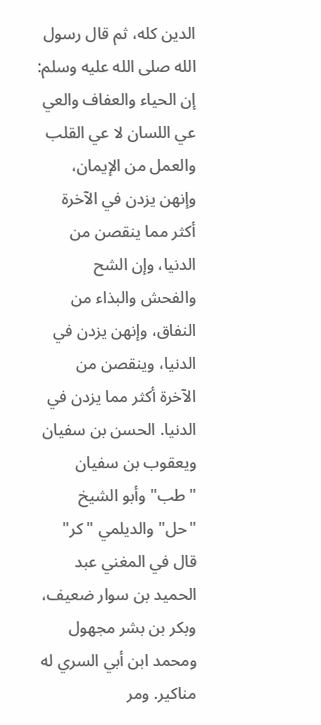الدين كله، ثم قال رسول الله صلى الله عليه وسلم: إن الحياء والعفاف والعي عي اللسان لا عي القلب والعمل من الإيمان، وإنهن يزدن في الآخرة أكثر مما ينقصن من الدنيا، وإن الشح والفحش والبذاء من النفاق، وإنهن يزدن في الدنيا، وينقصن من الآخرة أكثر مما يزدن في الدنيا. الحسن بن سفيان ويعقوب بن سفيان "طب" وأبو الشيخ "حل" والديلمي "كر" قال في المغني عبد الحميد بن سوار ضعيف، وبكر بن بشر مجهول ومحمد ابن أبي السري له مناكير. ومر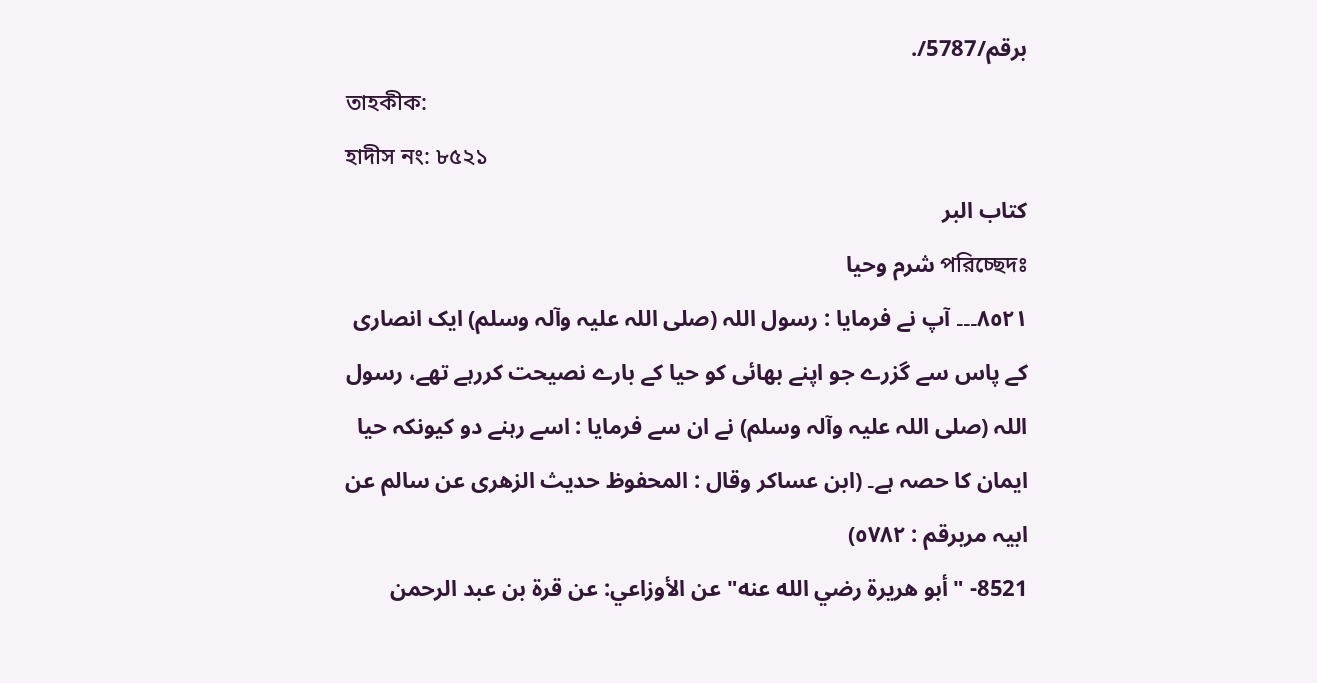برقم/5787/.
তাহকীক:
হাদীস নং: ৮৫২১
کتاب البر
পরিচ্ছেদঃ شرم وحیا
٨٥٢١۔۔۔ آپ نے فرمایا : رسول اللہ (صلی اللہ علیہ وآلہ وسلم) ایک انصاری کے پاس سے گزرے جو اپنے بھائی کو حیا کے بارے نصیحت کررہے تھے، رسول اللہ (صلی اللہ علیہ وآلہ وسلم) نے ان سے فرمایا : اسے رہنے دو کیونکہ حیا ایمان کا حصہ ہے۔ (ابن عساکر وقال : المحفوظ حدیث الزھری عن سالم عن ابیہ مربرقم : ٥٧٨٢)
8521- "أبو هريرة رضي الله عنه" عن الأوزاعي: عن قرة بن عبد الرحمن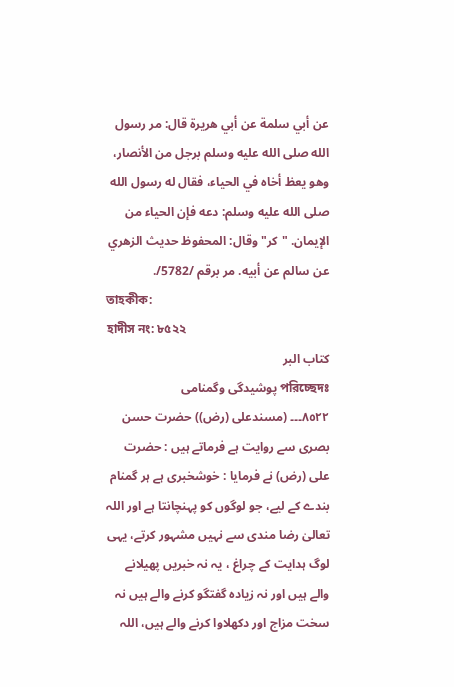عن أبي سلمة عن أبي هريرة قال: مر رسول الله صلى الله عليه وسلم برجل من الأنصار، وهو يعظ أخاه في الحياء، فقال له رسول الله صلى الله عليه وسلم: دعه فإن الحياء من الإيمان. "كر" وقال: المحفوظ حديث الزهري عن سالم عن أبيه. مر برقم /5782/.
তাহকীক:
হাদীস নং: ৮৫২২
کتاب البر
পরিচ্ছেদঃ پوشیدگی وگمنامی
٨٥٢٢۔۔۔ (مسندعلی (رض)) حضرت حسن بصری سے روایت ہے فرماتے ہیں : حضرت علی (رض) نے فرمایا : خوشخبری ہے ہر گمنام بندے کے لیے، جو لوگوں کو پہنچانتا ہے اور اللہ تعالیٰ رضا مندی سے نہیں مشہور کرتے، یہی لوگ ہدایت کے چراغ ، یہ نہ خبریں پھیلانے والے ہیں اور نہ زیادہ گفتگو کرنے والے ہیں نہ سخت مزاج اور دکھلاوا کرنے والے ہیں، اللہ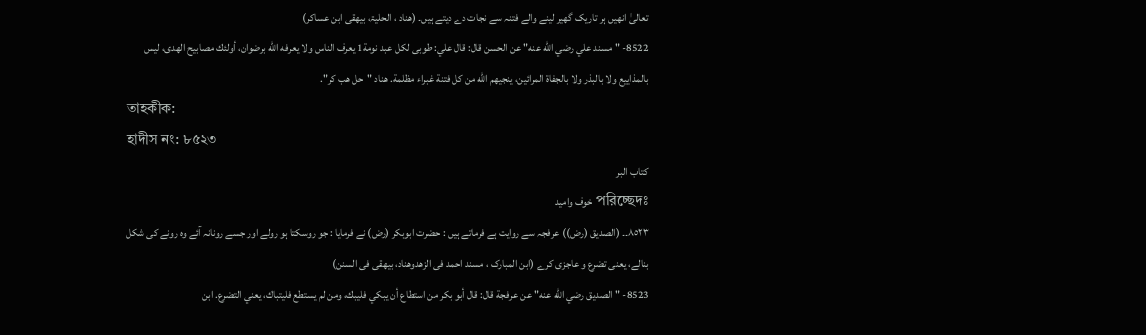تعالیٰ انھیں ہر تاریک گھیر لینے والے فتنہ سے نجات دے دیتے ہیں۔ (ھناد ، الحلیۃ، بیھقی ابن عساکر)
8522- "مسند علي رضي الله عنه" عن الحسن قال: قال علي: طوبى لكل عبد نومة1 يعرف الناس ولا يعرفه الله برضوان، أولئك مصابيح الهدى، ليس بالمذاييع ولا بالبذر ولا بالجفاة المرائين، ينجيهم الله من كل فتنة غبراء مظلمة. هناد "حل هب كر".
তাহকীক:
হাদীস নং: ৮৫২৩
کتاب البر
পরিচ্ছেদঃ خوف وامید
٨٥٢٣۔۔ (الصدیق (رض)) عرفجہ سے روایت ہے فرماتے ہیں : حضرت ابوبکر (رض) نے فرمایا : جو روسکتا ہو رولے اور جسے رونانہ آئے وہ رونے کی شکل بنالے، یعنی تضرع و عاجزی کرے (ابن المبارک ، مسند احمد فی الزھدوھناد، بیھقی فی السنن)
8523- "الصديق رضي الله عنه" عن عرفجة قال: قال أبو بكر من استطاع أن يبكي فليبك، ومن لم يستطع فليتباك، يعني التضرع. ابن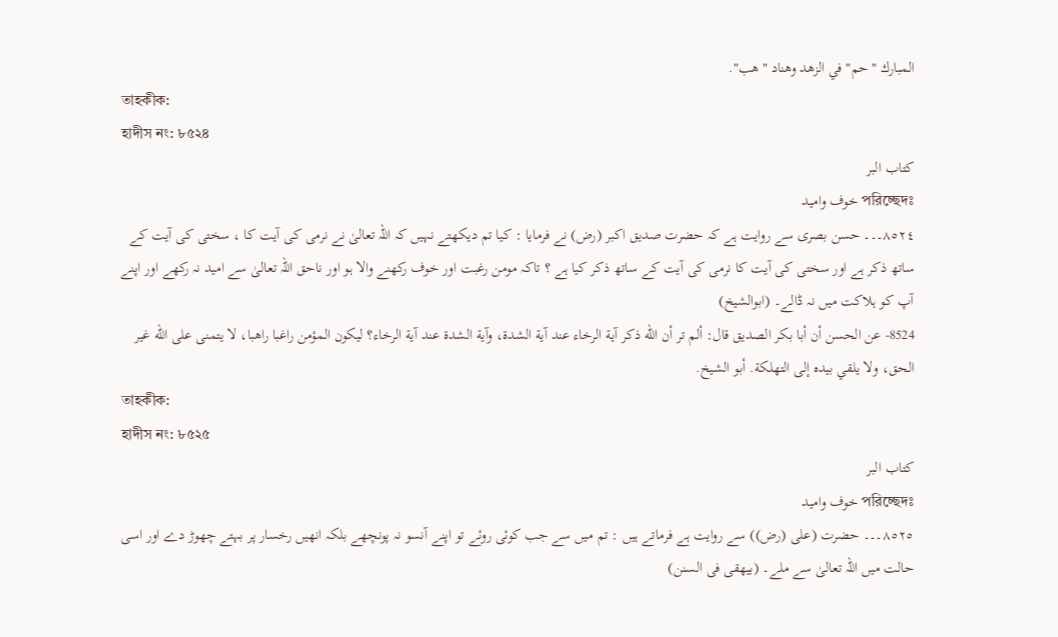المبارك "حم" في الزهد وهناد "هب".
তাহকীক:
হাদীস নং: ৮৫২৪
کتاب البر
পরিচ্ছেদঃ خوف وامید
٨٥٢٤۔۔۔ حسن بصری سے روایت ہے کہ حضرت صدیق اکبر (رض) نے فرمایا : کیا تم دیکھتے نہیں کہ اللہ تعالیٰ نے نرمی کی آیت کا ، سختی کی آیت کے ساتھ ذکر ہے اور سختی کی آیت کا نرمی کی آیت کے ساتھ ذکر کیا ہے ؟ تاکہ مومن رغبت اور خوف رکھنے والا ہو اور ناحق اللہ تعالیٰ سے امید نہ رکھے اور اپنے آپ کو ہلاکت میں نہ ڈالے۔ (ابوالشیخ)
8524- عن الحسن أن أبا بكر الصديق قال: ألم تر أن الله ذكر آية الرخاء عند آية الشدة، وآية الشدة عند آية الرخاء؟ ليكون المؤمن راغبا راهبا، لا يتمنى على الله غير الحق، ولا يلقي بيده إلى التهلكة. أبو الشيخ.
তাহকীক:
হাদীস নং: ৮৫২৫
کتاب البر
পরিচ্ছেদঃ خوف وامید
٨٥٢٥۔۔۔ حضرت (علی (رض)) سے روایت ہے فرماتے ہیں : تم میں سے جب کوئی روئے تو اپنے آنسو نہ پونچھے بلکہ انھیں رخسار پر بہتے چھوڑ دے اور اسی حالت میں اللہ تعالیٰ سے ملے۔ (بیھقی فی السنن)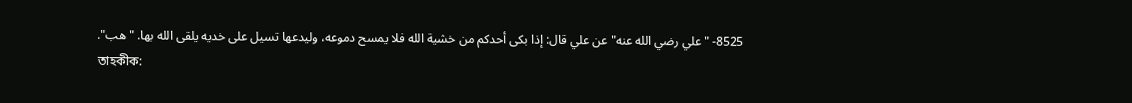8525- "علي رضي الله عنه" عن علي قال: إذا بكى أحدكم من خشية الله فلا يمسح دموعه، وليدعها تسيل على خديه يلقى الله بها. "هب".
তাহকীক: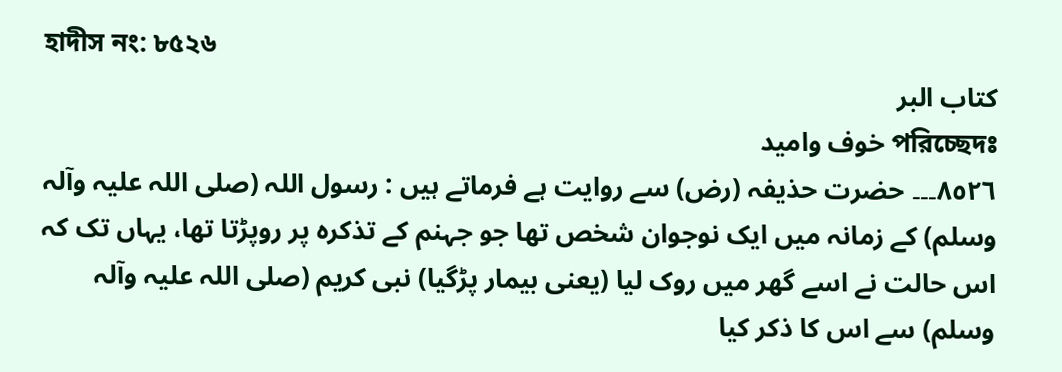হাদীস নং: ৮৫২৬
کتاب البر
পরিচ্ছেদঃ خوف وامید
٨٥٢٦۔۔۔ حضرت حذیفہ (رض) سے روایت ہے فرماتے ہیں : رسول اللہ (صلی اللہ علیہ وآلہ وسلم) کے زمانہ میں ایک نوجوان شخص تھا جو جہنم کے تذکرہ پر روپڑتا تھا، یہاں تک کہ اس حالت نے اسے گھر میں روک لیا (یعنی بیمار پڑگیا) نبی کریم (صلی اللہ علیہ وآلہ وسلم) سے اس کا ذکر کیا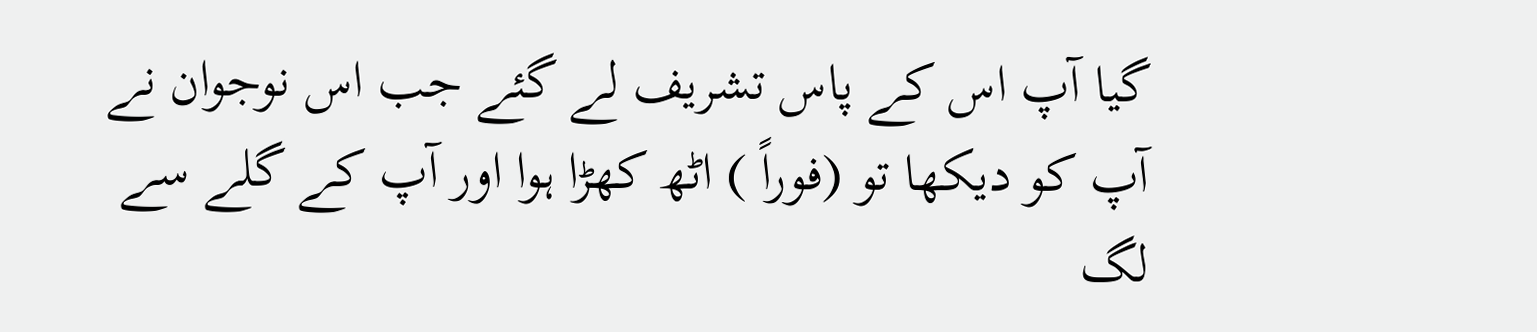گیا آپ اس کے پاس تشریف لے گئے جب اس نوجوان نے آپ کو دیکھا تو (فوراً ) اٹھ کھڑا ہوا اور آپ کے گلے سے لگ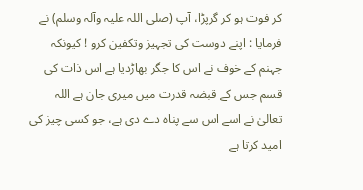کر فوت ہو کر گرپڑا، آپ (صلی اللہ علیہ وآلہ وسلم) نے فرمایا : اپنے دوست کی تجہیز وتکفین کرو ! کیونکہ جہنم کے خوف نے اس کا جگر بھاڑدیا ہے اس ذات کی قسم جس کے قبضہ قدرت میں میری جان ہے اللہ تعالیٰ نے اسے اس سے پناہ دے دی ہے، جو کسی چیز کی امید کرتا ہے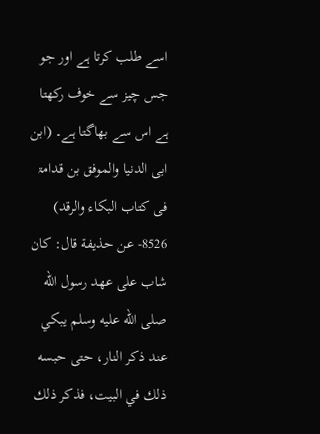اسے طلب کرتا ہے اور جو جس چیز سے خوف رکھتا ہے اس سے بھاگتا ہے۔ (ابن ابی الدنیا والموفق بن قدامۃ فی کتاب البکاء والرقد)
8526- عن حذيفة قال: كان شاب على عهد رسول الله صلى الله عليه وسلم يبكي عند ذكر النار، حتى حبسه ذلك في البيت، فذكر ذلك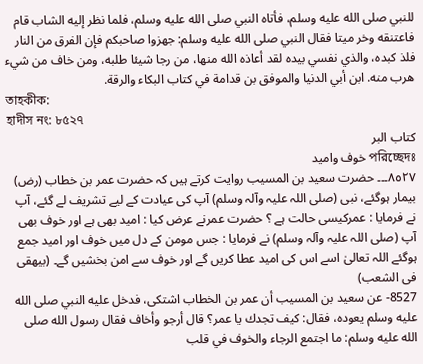للنبي صلى الله عليه وسلم، فأتاه النبي صلى الله عليه وسلم، فلما نظر إليه الشاب قام فاعتنقه وخر ميتا فقال النبي صلى الله عليه وسلم: جهزوا صاحبكم فإن الفرق من النار فلذ كبده، والذي نفسي بيده لقد أعاذه الله منها، من رجا شيئا طلبه، ومن خاف من شيء هرب منه. ابن أبي الدنيا والموفق بن قدامة في كتاب البكاء والرقة.
তাহকীক:
হাদীস নং: ৮৫২৭
کتاب البر
পরিচ্ছেদঃ خوف وامید
٨٥٢٧۔۔۔ حضرت سعید بن المسیب روایت کرتے ہیں کہ حضرت عمر بن خطاب (رض) بیمار ہوگئے، نبی (صلی اللہ علیہ وآلہ وسلم) آپ کی عیادت کے لیے تشریف لے گئے، آپ نے فرمایا : عمرکیسی حالت ہے ؟ حضرت عمرنے عرض کیا : امید بھی ہے اور خوف بھی آپ (صلی اللہ علیہ وآلہ وسلم) نے فرمایا : جس مومن کے دل میں خوف اور امید جمع ہوگئے اللہ تعالیٰ اسے اس کی امید عطا کریں گے اور خوف سے امن بخشیں گے۔ (بیھقی فی الشعب)
8527- عن سعيد بن المسيب أن عمر بن الخطاب اشتكى، فدخل عليه النبي صلى الله عليه وسلم يعوده، فقال: كيف تجدك يا عمر؟ قال أرجو وأخاف فقال رسول الله صلى الله عليه وسلم: ما اجتمع الرجاء والخوف في قلب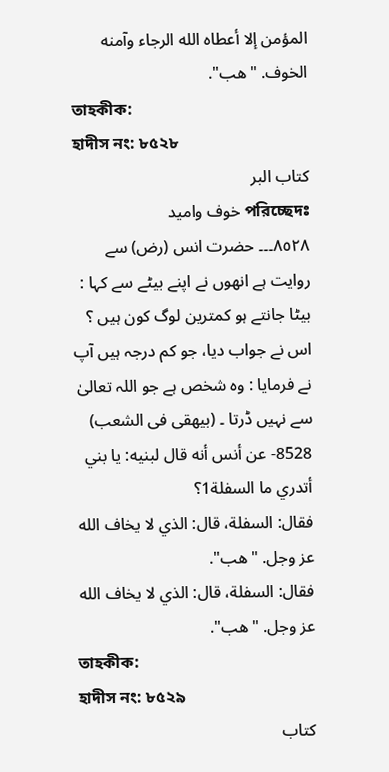المؤمن إلا أعطاه الله الرجاء وآمنه الخوف. "هب".
তাহকীক:
হাদীস নং: ৮৫২৮
کتاب البر
পরিচ্ছেদঃ خوف وامید
٨٥٢٨۔۔۔ حضرت انس (رض) سے روایت ہے انھوں نے اپنے بیٹے سے کہا : بیٹا جانتے ہو کمترین لوگ کون ہیں ؟ اس نے جواب دیا، جو کم درجہ ہیں آپ نے فرمایا : وہ شخص ہے جو اللہ تعالیٰ سے نہیں ڈرتا ۔ (بیھقی فی الشعب)
8528- عن أنس أنه قال لبنيه: يا بني أتدري ما السفلة1؟
فقال: السفلة، قال: الذي لا يخاف الله عز وجل. "هب".
فقال: السفلة، قال: الذي لا يخاف الله عز وجل. "هب".
তাহকীক:
হাদীস নং: ৮৫২৯
کتاب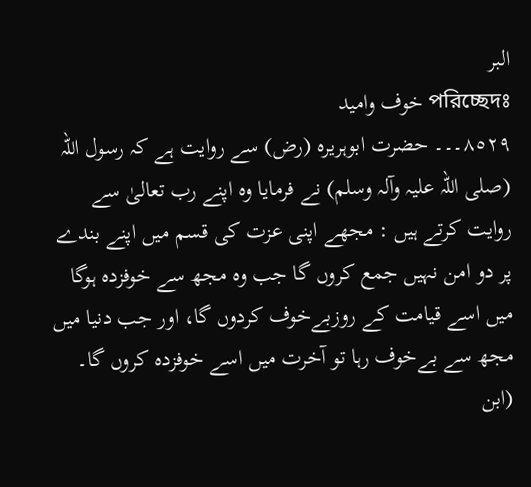البر
পরিচ্ছেদঃ خوف وامید
٨٥٢٩۔۔۔ حضرت ابوہریرہ (رض) سے روایت ہے کہ رسول اللہ (صلی اللہ علیہ وآلہ وسلم) نے فرمایا وہ اپنے رب تعالیٰ سے روایت کرتے ہیں : مجھے اپنی عزت کی قسم میں اپنے بندے پر دو امن نہیں جمع کروں گا جب وہ مجھ سے خوفزدہ ہوگا میں اسے قیامت کے روزبےخوف کردوں گا، اور جب دنیا میں مجھ سے بےخوف رہا تو آخرت میں اسے خوفزدہ کروں گا۔ (ابن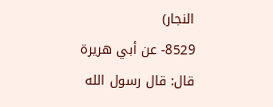النجار)
8529- عن أبي هريرة قال: قال رسول الله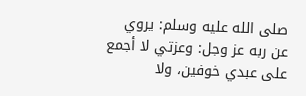صلى الله عليه وسلم: يروي عن ربه عز وجل: وعزتي لا أجمع على عبدي خوفين، ولا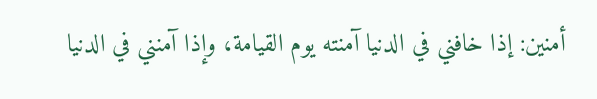أمنين: إذا خافني في الدنيا آمنته يوم القيامة، وإذا آمنني في الدنيا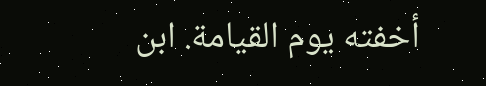أخفته يوم القيامة. ابن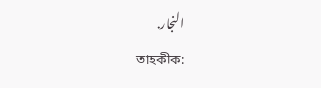النجار.
তাহকীক: